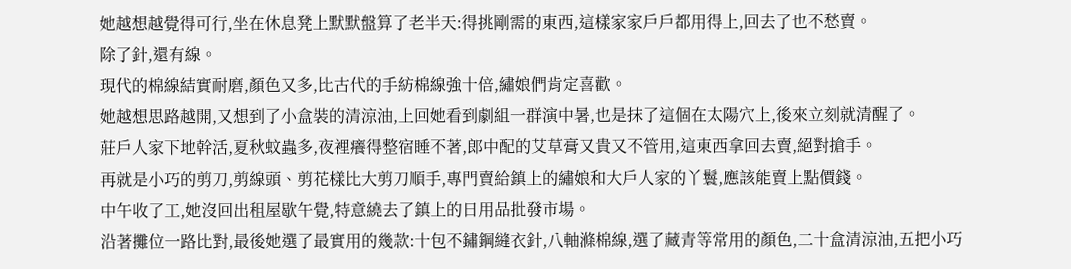她越想越覺得可行,坐在休息凳上默默盤算了老半天:得挑剛需的東西,這樣家家戶戶都用得上,回去了也不愁賣。
除了針,還有線。
現代的棉線結實耐磨,顏色又多,比古代的手紡棉線強十倍,繡娘們肯定喜歡。
她越想思路越開,又想到了小盒裝的清涼油,上回她看到劇組一群演中暑,也是抹了這個在太陽穴上,後來立刻就清醒了。
莊戶人家下地幹活,夏秋蚊蟲多,夜裡癢得整宿睡不著,郎中配的艾草膏又貴又不管用,這東西拿回去賣,絕對搶手。
再就是小巧的剪刀,剪線頭、剪花樣比大剪刀順手,專門賣給鎮上的繡娘和大戶人家的丫鬟,應該能賣上點價錢。
中午收了工,她沒回出租屋歇午覺,特意繞去了鎮上的日用品批發市場。
沿著攤位一路比對,最後她選了最實用的幾款:十包不鏽鋼縫衣針,八軸滌棉線,選了藏青等常用的顏色,二十盒清涼油,五把小巧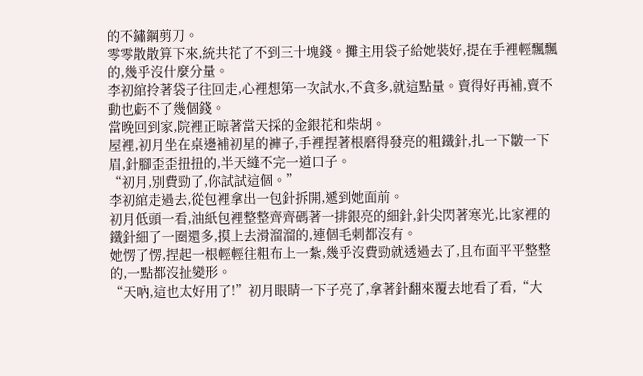的不鏽鋼剪刀。
零零散散算下來,統共花了不到三十塊錢。攤主用袋子給她裝好,提在手裡輕飄飄的,幾乎沒什麼分量。
李初綰拎著袋子往回走,心裡想第一次試水,不貪多,就這點量。賣得好再補,賣不動也虧不了幾個錢。
當晚回到家,院裡正晾著當天採的金銀花和柴胡。
屋裡,初月坐在桌邊補初星的褲子,手裡捏著根磨得發亮的粗鐵針,扎一下皺一下眉,針腳歪歪扭扭的,半天縫不完一道口子。
“初月,別費勁了,你試試這個。”
李初綰走過去,從包裡拿出一包針拆開,遞到她面前。
初月低頭一看,油紙包裡整整齊齊碼著一排銀亮的細針,針尖閃著寒光,比家裡的鐵針細了一圈還多,摸上去滑溜溜的,連個毛刺都沒有。
她愣了愣,捏起一根輕輕往粗布上一紮,幾乎沒費勁就透過去了,且布面平平整整的,一點都沒扯變形。
“天吶,這也太好用了!”初月眼睛一下子亮了,拿著針翻來覆去地看了看,“大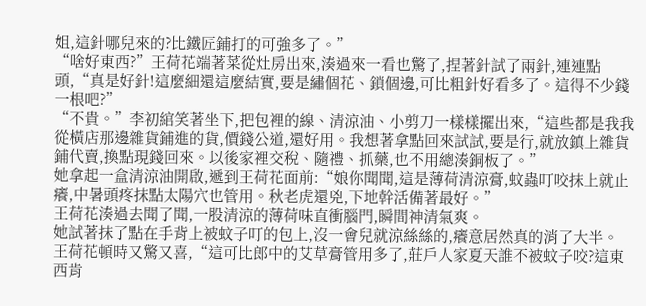姐,這針哪兒來的?比鐵匠鋪打的可強多了。”
“啥好東西?”王荷花端著菜從灶房出來,湊過來一看也驚了,捏著針試了兩針,連連點頭,“真是好針!這麼細還這麼結實,要是繡個花、鎖個邊,可比粗針好看多了。這得不少錢一根吧?”
“不貴。”李初綰笑著坐下,把包裡的線、清涼油、小剪刀一樣樣擺出來,“這些都是我我從橫店那邊雜貨鋪進的貨,價錢公道,還好用。我想著拿點回來試試,要是行,就放鎮上雜貨鋪代賣,換點現錢回來。以後家裡交稅、隨禮、抓藥,也不用總湊銅板了。”
她拿起一盒清涼油開啟,遞到王荷花面前:“娘你聞聞,這是薄荷清涼膏,蚊蟲叮咬抹上就止癢,中暑頭疼抹點太陽穴也管用。秋老虎還兇,下地幹活備著最好。”
王荷花湊過去聞了聞,一股清涼的薄荷味直衝腦門,瞬間神清氣爽。
她試著抹了點在手背上被蚊子叮的包上,沒一會兒就涼絲絲的,癢意居然真的消了大半。
王荷花頓時又驚又喜,“這可比郎中的艾草膏管用多了,莊戶人家夏天誰不被蚊子咬?這東西肯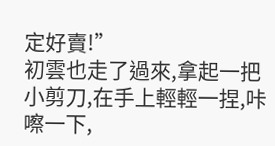定好賣!”
初雲也走了過來,拿起一把小剪刀,在手上輕輕一捏,咔嚓一下,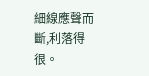細線應聲而斷,利落得很。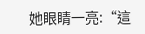她眼睛一亮:“這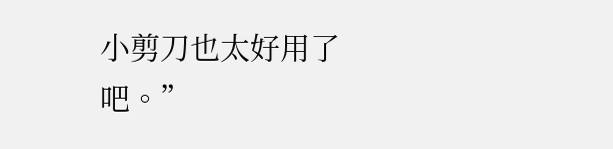小剪刀也太好用了吧。”